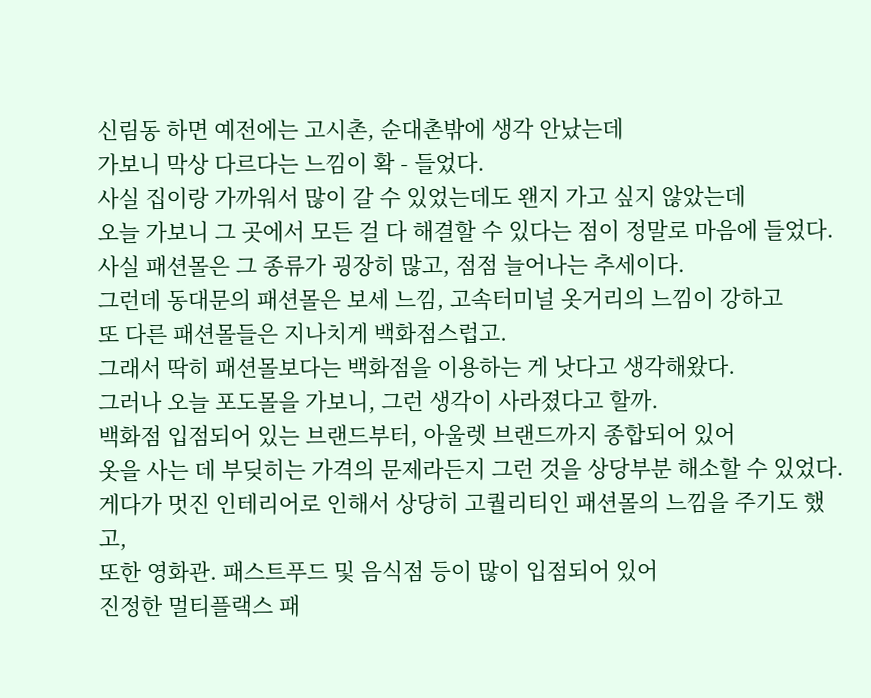신림동 하면 예전에는 고시촌, 순대촌밖에 생각 안났는데
가보니 막상 다르다는 느낌이 확 - 들었다.
사실 집이랑 가까워서 많이 갈 수 있었는데도 왠지 가고 싶지 않았는데
오늘 가보니 그 곳에서 모든 걸 다 해결할 수 있다는 점이 정말로 마음에 들었다.
사실 패션몰은 그 종류가 굉장히 많고, 점점 늘어나는 추세이다.
그런데 동대문의 패션몰은 보세 느낌, 고속터미널 옷거리의 느낌이 강하고
또 다른 패션몰들은 지나치게 백화점스럽고.
그래서 딱히 패션몰보다는 백화점을 이용하는 게 낫다고 생각해왔다.
그러나 오늘 포도몰을 가보니, 그런 생각이 사라졌다고 할까.
백화점 입점되어 있는 브랜드부터, 아울렛 브랜드까지 종합되어 있어
옷을 사는 데 부딪히는 가격의 문제라든지 그런 것을 상당부분 해소할 수 있었다.
게다가 멋진 인테리어로 인해서 상당히 고퀄리티인 패션몰의 느낌을 주기도 했고,
또한 영화관. 패스트푸드 및 음식점 등이 많이 입점되어 있어
진정한 멀티플랙스 패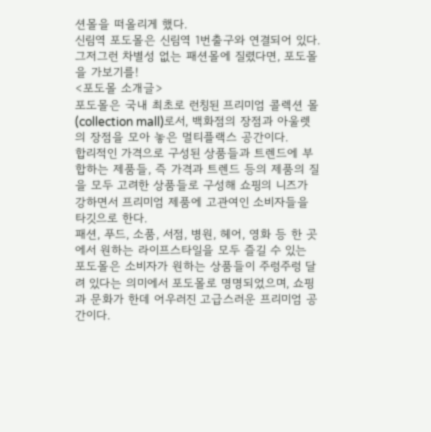션몰을 떠올리게 했다.
신림역 포도몰은 신림역 1번출구와 연결되어 있다.
그저그런 차별성 없는 패션몰에 질렸다면, 포도몰을 가보기를!
<포도몰 소개글>
포도몰은 국내 최초로 런칭된 프리미엄 콜렉션 몰(collection mall)로서, 백화점의 장점과 아울렛의 장점을 모아 놓은 멀티플랙스 공간이다.
합리적인 가격으로 구성된 상품들과 트렌드에 부합하는 제품들, 즉 가격과 트렌드 등의 제품의 질을 모두 고려한 상품들로 구성해 쇼핑의 니즈가 강하면서 프리미엄 제품에 고관여인 소비자들을 타깃으로 한다.
패션, 푸드, 소품, 서점, 병원, 헤어, 영화 등 한 곳에서 원하는 라이프스타일을 모두 즐길 수 있는 포도몰은 소비자가 원하는 상품들이 주렁주렁 달려 있다는 의미에서 포도몰로 명명되었으며, 쇼핑과 문화가 한데 어우러진 고급스러운 프리미엄 공간이다.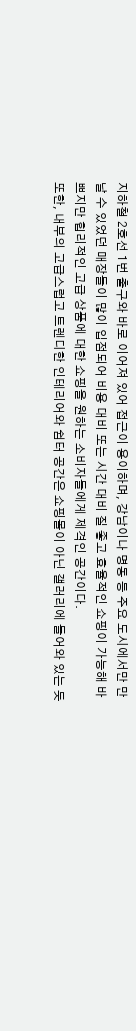지하철 2호선 1번 출구와 바로 이어져 있어 접근이 용이하며, 강남이나 명동 등 주요 도시에서만 만날 수 있었던 매장들이 많이 입점되어 비용 대비 또는 시간 대비 질 좋고 효율적인 쇼핑이 가능해 바쁘지만 힙리적인 고급 상품에 대한 쇼핑을 원하는 소비자들에게 제격인 공간이다.
또한, 내부의 고급스럽고 트렌디한 인테리어와 쉼터 공간은 쇼핑몰이 아닌 갤러리에 들어와 있는 듯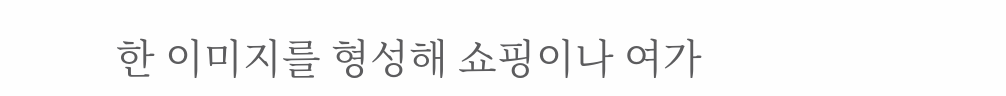한 이미지를 형성해 쇼핑이나 여가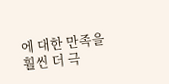에 대한 만족을 훨씬 더 극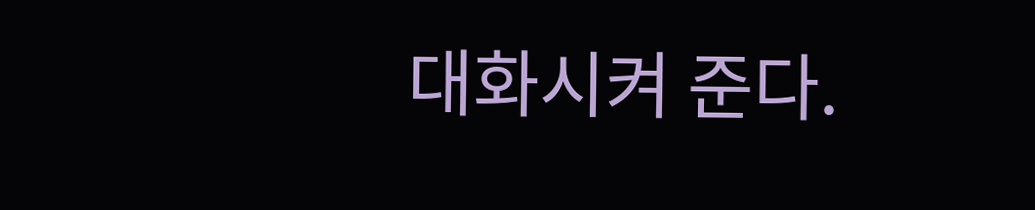대화시켜 준다.